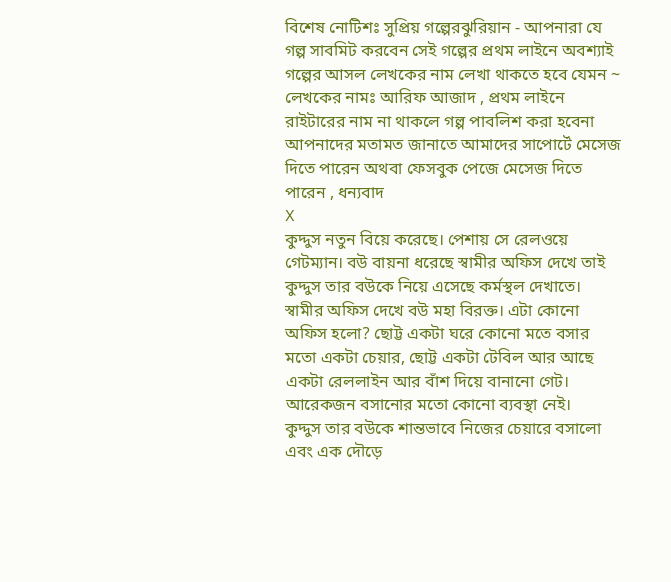বিশেষ নোটিশঃ সুপ্রিয় গল্পেরঝুরিয়ান - আপনারা যে গল্প সাবমিট করবেন সেই গল্পের প্রথম লাইনে অবশ্যাই গল্পের আসল লেখকের নাম লেখা থাকতে হবে যেমন ~ লেখকের নামঃ আরিফ আজাদ , প্রথম লাইনে রাইটারের নাম না থাকলে গল্প পাবলিশ করা হবেনা
আপনাদের মতামত জানাতে আমাদের সাপোর্টে মেসেজ দিতে পারেন অথবা ফেসবুক পেজে মেসেজ দিতে পারেন , ধন্যবাদ
X
কুদ্দুস নতুন বিয়ে করেছে। পেশায় সে রেলওয়ে গেটম্যান। বউ বায়না ধরেছে স্বামীর অফিস দেখে তাই কুদ্দুস তার বউকে নিয়ে এসেছে কর্মস্থল দেখাতে।
স্বামীর অফিস দেখে বউ মহা বিরক্ত। এটা কোনো অফিস হলো? ছোট্ট একটা ঘরে কোনো মতে বসার মতো একটা চেয়ার, ছোট্ট একটা টেবিল আর আছে একটা রেললাইন আর বাঁশ দিয়ে বানানো গেট। আরেকজন বসানোর মতো কোনো ব্যবস্থা নেই।
কুদ্দুস তার বউকে শান্তভাবে নিজের চেয়ারে বসালো এবং এক দৌড়ে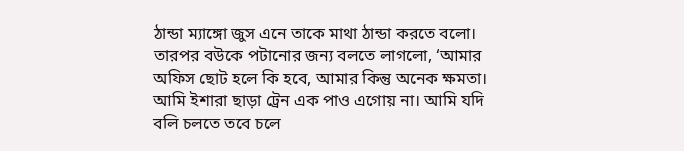ঠান্ডা ম্যাঙ্গো জুস এনে তাকে মাথা ঠান্ডা করতে বলো। তারপর বউকে পটানোর জন্য বলতে লাগলো, ‘আমার অফিস ছোট হলে কি হবে, আমার কিন্তু অনেক ক্ষমতা। আমি ইশারা ছাড়া ট্রেন এক পাও এগোয় না। আমি যদি বলি চলতে তবে চলে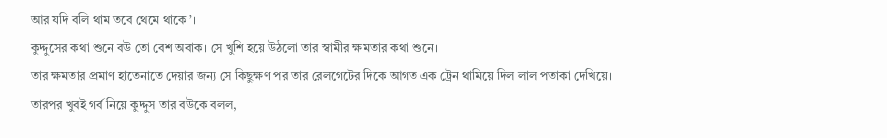আর যদি বলি থাম তবে থেমে থাকে’।
কুদ্দুসের কথা শুনে বউ তো বেশ অবাক। সে খুশি হয়ে উঠলো তার স্বামীর ক্ষমতার কথা শুনে।
তার ক্ষমতার প্রমাণ হাতেনাতে দেয়ার জন্য সে কিছুক্ষণ পর তার রেলগেটের দিকে আগত এক ট্রেন থামিয়ে দিল লাল পতাকা দেখিয়ে।
তারপর খুবই গর্ব নিয়ে কুদ্দুস তার বউকে বলল,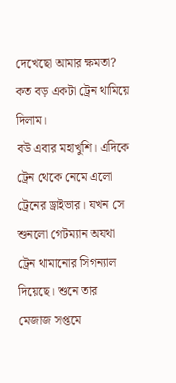দেখেছো আমার ক্ষমতা? কত বড় একটা ট্রেন থামিয়ে দিলাম।
বউ এবার মহাখুশি। এদিকে ট্রেন থেকে নেমে এলো ট্রেনের ড্রাইভার। যখন সে শুনলো গেটম্যান অযথা ট্রেন থামানোর সিগন্যাল দিয়েছে। শুনে তার মেজাজ সপ্তমে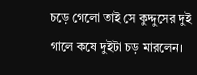চড়ে গেলো তাই সে কুদ্দুসের দুই গালে কষে দুইটা চড় মারলেন।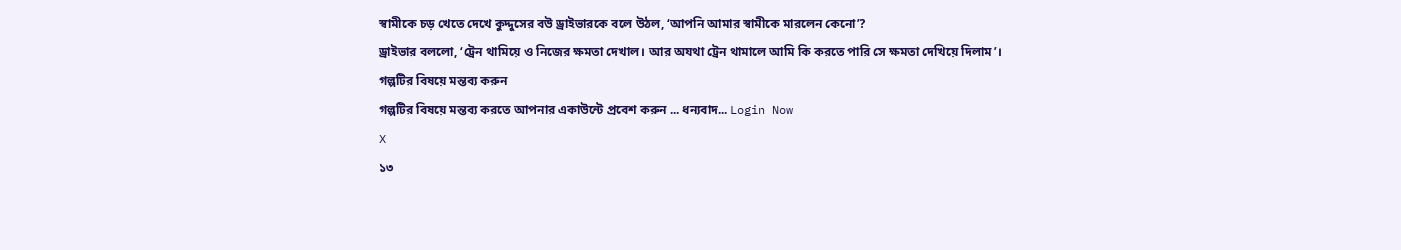স্বামীকে চড় খেতে দেখে কুদ্দুসের বউ ড্রাইভারকে বলে উঠল, ‘আপনি আমার স্বামীকে মারলেন কেনো’?
ড্রাইভার বললো, ‘ট্রেন থামিয়ে ও নিজের ক্ষমতা দেখাল। আর অযথা ট্রেন থামালে আমি কি করতে পারি সে ক্ষমতা দেখিয়ে দিলাম’।
গল্পটির বিষয়ে মন্তব্য করুন
গল্পটির বিষয়ে মন্তব্য করতে আপনার একাউন্টে প্রবেশ করুন ... ধন্যবাদ... Login Now
X
১৩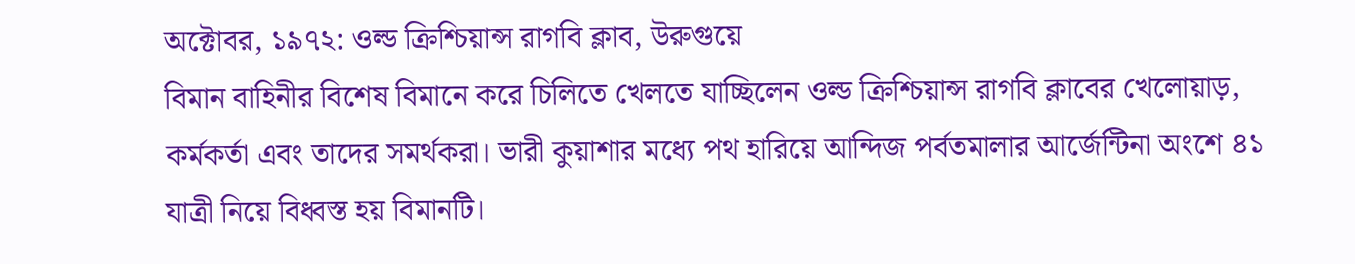অক্টোবর, ১৯৭২: ওল্ড ক্রিশ্চিয়ান্স রাগবি ক্লাব, উরুগুয়ে
বিমান বাহিনীর বিশেষ বিমানে করে চিলিতে খেলতে যাচ্ছিলেন ওল্ড ক্রিশ্চিয়ান্স রাগবি ক্লাবের খেলোয়াড়, কর্মকর্তা এবং তাদের সমর্থকরা। ভারী কুয়াশার মধ্যে পথ হারিয়ে আন্দিজ পর্বতমালার আর্জেন্টিনা অংশে ৪১ যাত্রী নিয়ে বিধ্বস্ত হয় বিমানটি।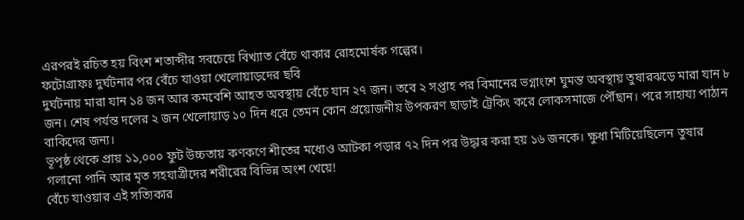এরপরই রচিত হয় বিংশ শতাব্দীর সবচেয়ে বিখ্যাত বেঁচে থাকার রোহমোর্ষক গল্পের।
ফটোগ্রাফঃ দুর্ঘটনার পর বেঁচে যাওয়া খেলোয়াড়দের ছবি
দুর্ঘটনায় মারা যান ১৪ জন আর কমবেশি আহত অবস্থায় বেঁচে যান ২৭ জন। তবে ২ সপ্তাহ পর বিমানের ভগ্নাংশে ঘুমন্ত অবস্থায় তুষারঝড়ে মারা যান ৮ জন। শেষ পর্যন্ত দলের ২ জন খেলোয়াড় ১০ দিন ধরে তেমন কোন প্রয়োজনীয় উপকরণ ছাড়াই ট্রেকিং করে লোকসমাজে পৌঁছান। পরে সাহায্য পাঠান বাকিদের জন্য।
ভূপৃষ্ঠ থেকে প্রায় ১১,০০০ ফুট উচ্চতায় কণকণে শীতের মধ্যেও আটকা পড়ার ৭২ দিন পর উদ্ধার করা হয় ১৬ জনকে। ক্ষুধা মিটিয়েছিলেন তুষার গলানো পানি আর মৃত সহযাত্রীদের শরীরের বিভিন্ন অংশ খেয়ে!
বেঁচে যাওয়ার এই সত্যিকার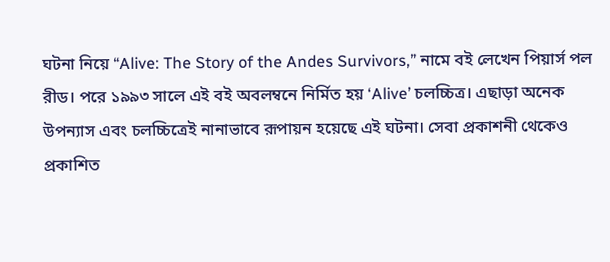ঘটনা নিয়ে “Alive: The Story of the Andes Survivors,” নামে বই লেখেন পিয়ার্স পল রীড। পরে ১৯৯৩ সালে এই বই অবলম্বনে নির্মিত হয় ‘Alive’ চলচ্চিত্র। এছাড়া অনেক উপন্যাস এবং চলচ্চিত্রেই নানাভাবে রূপায়ন হয়েছে এই ঘটনা। সেবা প্রকাশনী থেকেও প্রকাশিত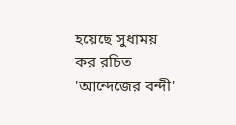হয়েছে সুধাময় কর রচিত 'আন্দেজের বন্দী'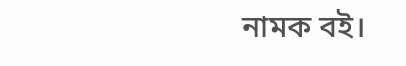নামক বই।